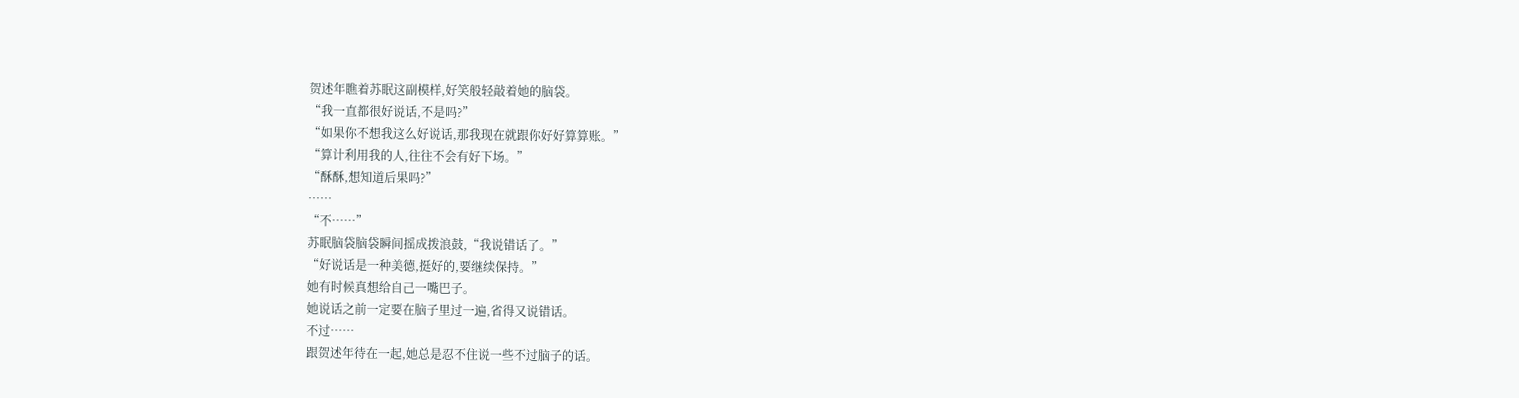贺述年瞧着苏眠这副模样,好笑般轻敲着她的脑袋。
“我一直都很好说话,不是吗?”
“如果你不想我这么好说话,那我现在就跟你好好算算账。”
“算计利用我的人,往往不会有好下场。”
“酥酥,想知道后果吗?”
……
“不……”
苏眠脑袋脑袋瞬间摇成拨浪鼓,“我说错话了。”
“好说话是一种美德,挺好的,要继续保持。”
她有时候真想给自己一嘴巴子。
她说话之前一定要在脑子里过一遍,省得又说错话。
不过……
跟贺述年待在一起,她总是忍不住说一些不过脑子的话。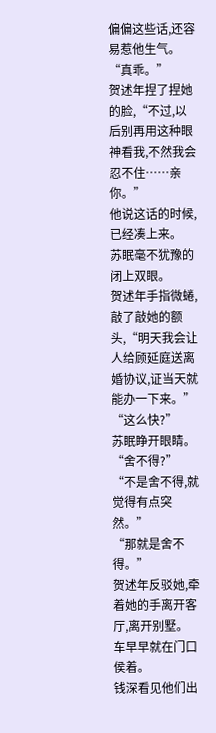偏偏这些话,还容易惹他生气。
“真乖。”
贺述年捏了捏她的脸,“不过,以后别再用这种眼神看我,不然我会忍不住……亲你。”
他说这话的时候,已经凑上来。
苏眠毫不犹豫的闭上双眼。
贺述年手指微蜷,敲了敲她的额头,“明天我会让人给顾延庭送离婚协议,证当天就能办一下来。”
“这么快?”
苏眠睁开眼睛。
“舍不得?”
“不是舍不得,就觉得有点突然。”
“那就是舍不得。”
贺述年反驳她,牵着她的手离开客厅,离开别墅。
车早早就在门口侯着。
钱深看见他们出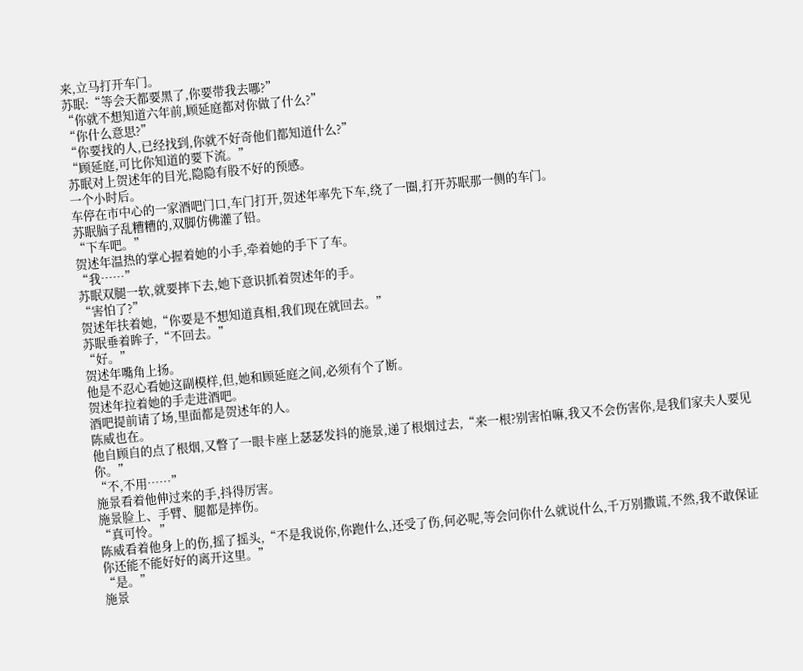来,立马打开车门。
苏眠:“等会天都要黑了,你要带我去哪?”
“你就不想知道六年前,顾延庭都对你做了什么?”
“你什么意思?”
“你要找的人,已经找到,你就不好奇他们都知道什么?”
“顾延庭,可比你知道的要下流。”
苏眠对上贺述年的目光,隐隐有股不好的预感。
一个小时后。
车停在市中心的一家酒吧门口,车门打开,贺述年率先下车,绕了一圈,打开苏眠那一侧的车门。
苏眠脑子乱糟糟的,双脚仿佛灌了铅。
“下车吧。”
贺述年温热的掌心握着她的小手,牵着她的手下了车。
“我……”
苏眠双腿一软,就要摔下去,她下意识抓着贺述年的手。
“害怕了?”
贺述年扶着她,“你要是不想知道真相,我们现在就回去。”
苏眠垂着眸子,“不回去。”
“好。”
贺述年嘴角上扬。
他是不忍心看她这副模样,但,她和顾延庭之间,必须有个了断。
贺述年拉着她的手走进酒吧。
酒吧提前请了场,里面都是贺述年的人。
陈威也在。
他自顾自的点了根烟,又瞥了一眼卡座上瑟瑟发抖的施景,递了根烟过去,“来一根?别害怕嘛,我又不会伤害你,是我们家夫人要见你。”
“不,不用……”
施景看着他伸过来的手,抖得厉害。
施景脸上、手臂、腿都是摔伤。
“真可怜。”
陈威看着他身上的伤,摇了摇头,“不是我说你,你跑什么,还受了伤,何必呢,等会问你什么就说什么,千万别撒谎,不然,我不敢保证你还能不能好好的离开这里。”
“是。”
施景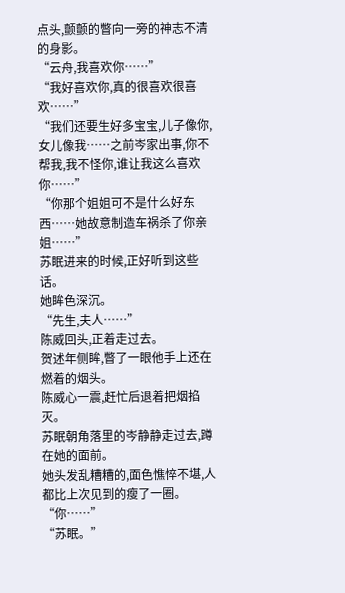点头,颤颤的瞥向一旁的神志不清的身影。
“云舟,我喜欢你……”
“我好喜欢你,真的很喜欢很喜欢……”
“我们还要生好多宝宝,儿子像你,女儿像我……之前岑家出事,你不帮我,我不怪你,谁让我这么喜欢你……”
“你那个姐姐可不是什么好东西……她故意制造车祸杀了你亲姐……”
苏眠进来的时候,正好听到这些话。
她眸色深沉。
“先生,夫人……”
陈威回头,正着走过去。
贺述年侧眸,瞥了一眼他手上还在燃着的烟头。
陈威心一震,赶忙后退着把烟掐灭。
苏眠朝角落里的岑静静走过去,蹲在她的面前。
她头发乱糟糟的,面色憔悴不堪,人都比上次见到的瘦了一圈。
“你……”
“苏眠。”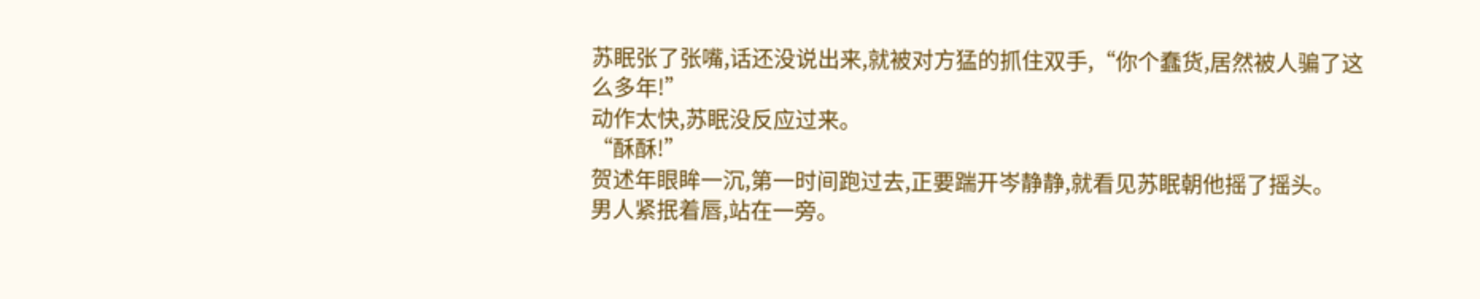苏眠张了张嘴,话还没说出来,就被对方猛的抓住双手,“你个蠢货,居然被人骗了这么多年!”
动作太快,苏眠没反应过来。
“酥酥!”
贺述年眼眸一沉,第一时间跑过去,正要踹开岑静静,就看见苏眠朝他摇了摇头。
男人紧抿着唇,站在一旁。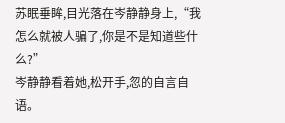苏眠垂眸,目光落在岑静静身上,“我怎么就被人骗了,你是不是知道些什么?”
岑静静看着她,松开手,忽的自言自语。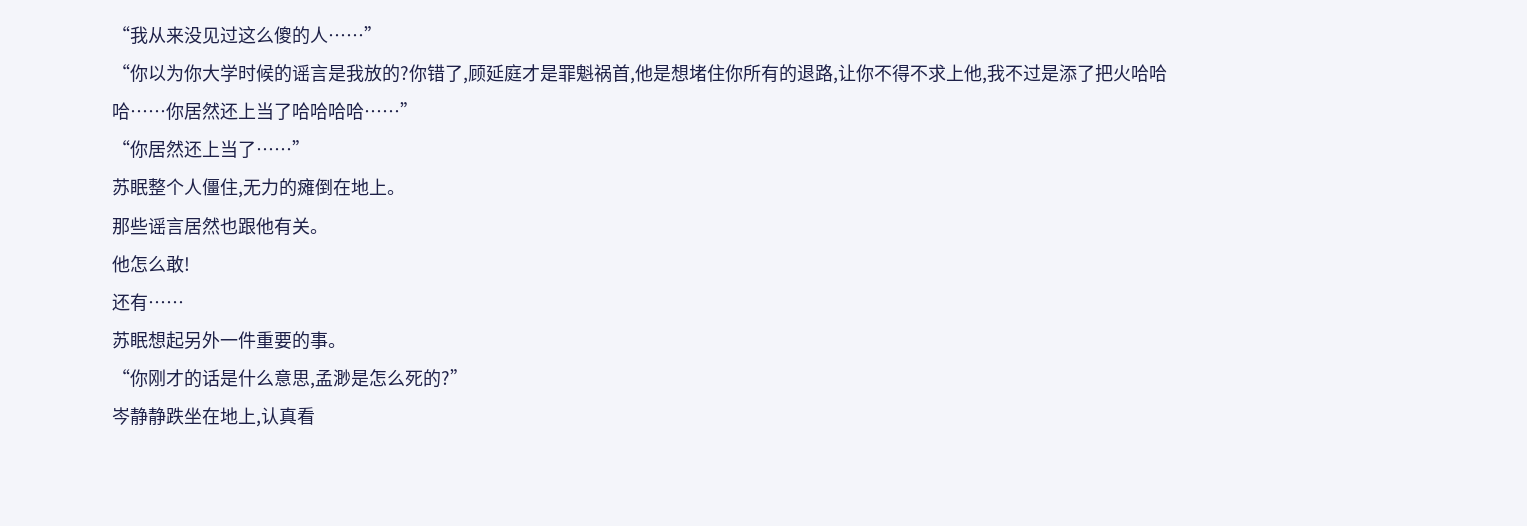“我从来没见过这么傻的人……”
“你以为你大学时候的谣言是我放的?你错了,顾延庭才是罪魁祸首,他是想堵住你所有的退路,让你不得不求上他,我不过是添了把火哈哈哈……你居然还上当了哈哈哈哈……”
“你居然还上当了……”
苏眠整个人僵住,无力的瘫倒在地上。
那些谣言居然也跟他有关。
他怎么敢!
还有……
苏眠想起另外一件重要的事。
“你刚才的话是什么意思,孟渺是怎么死的?”
岑静静跌坐在地上,认真看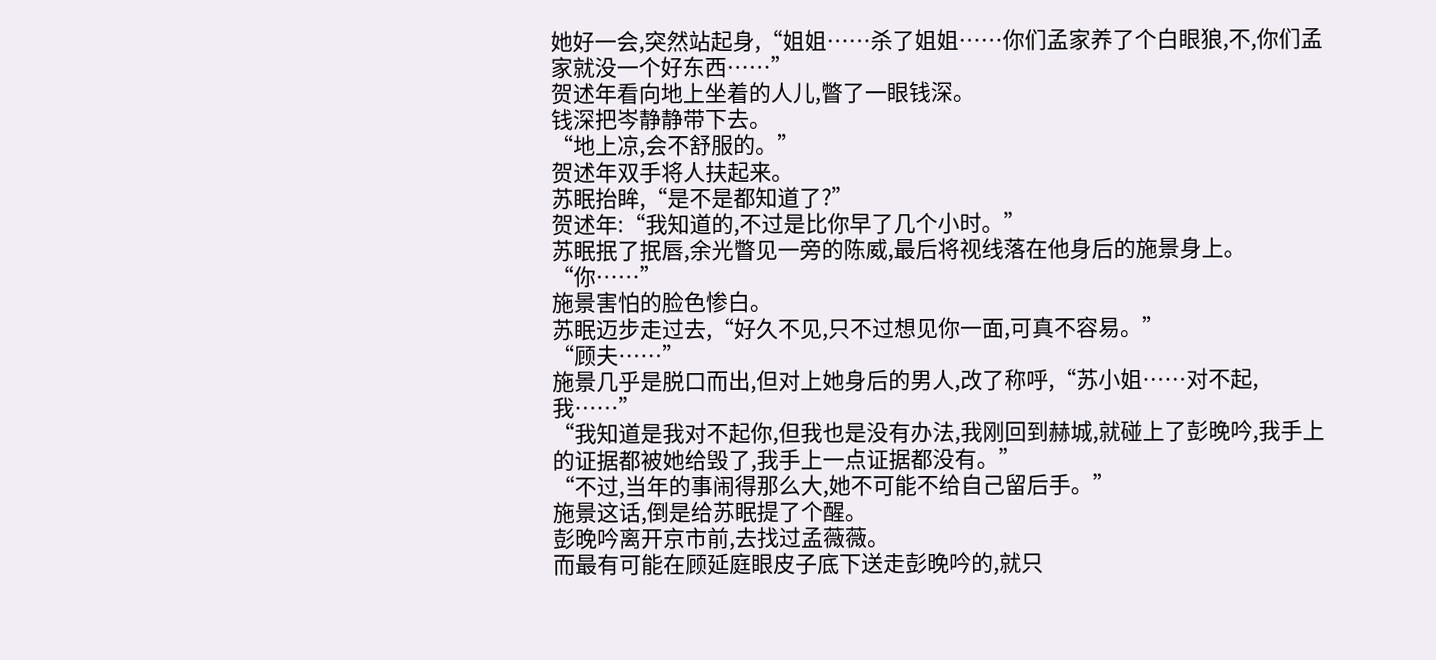她好一会,突然站起身,“姐姐……杀了姐姐……你们孟家养了个白眼狼,不,你们孟家就没一个好东西……”
贺述年看向地上坐着的人儿,瞥了一眼钱深。
钱深把岑静静带下去。
“地上凉,会不舒服的。”
贺述年双手将人扶起来。
苏眠抬眸,“是不是都知道了?”
贺述年:“我知道的,不过是比你早了几个小时。”
苏眠抿了抿唇,余光瞥见一旁的陈威,最后将视线落在他身后的施景身上。
“你……”
施景害怕的脸色惨白。
苏眠迈步走过去,“好久不见,只不过想见你一面,可真不容易。”
“顾夫……”
施景几乎是脱口而出,但对上她身后的男人,改了称呼,“苏小姐……对不起,我……”
“我知道是我对不起你,但我也是没有办法,我刚回到赫城,就碰上了彭晚吟,我手上的证据都被她给毁了,我手上一点证据都没有。”
“不过,当年的事闹得那么大,她不可能不给自己留后手。”
施景这话,倒是给苏眠提了个醒。
彭晚吟离开京市前,去找过孟薇薇。
而最有可能在顾延庭眼皮子底下送走彭晚吟的,就只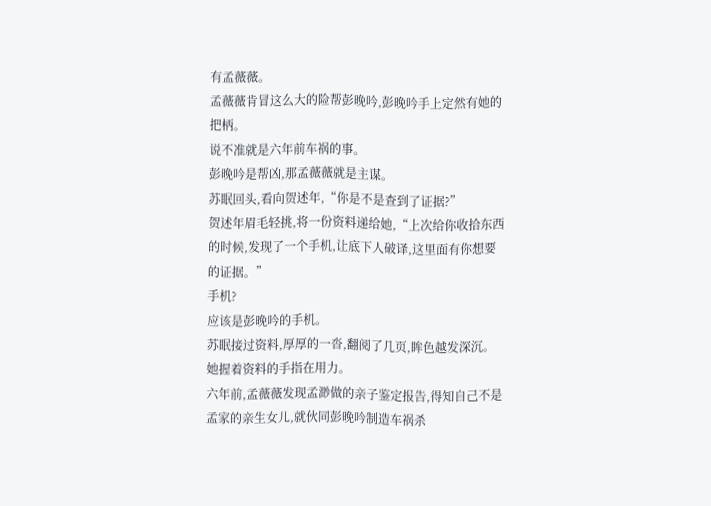有孟薇薇。
孟薇薇肯冒这么大的险帮彭晚吟,彭晚吟手上定然有她的把柄。
说不准就是六年前车祸的事。
彭晚吟是帮凶,那孟薇薇就是主谋。
苏眠回头,看向贺述年,“你是不是查到了证据?”
贺述年眉毛轻挑,将一份资料递给她,“上次给你收拾东西的时候,发现了一个手机,让底下人破译,这里面有你想要的证据。”
手机?
应该是彭晚吟的手机。
苏眠接过资料,厚厚的一沓,翻阅了几页,眸色越发深沉。
她握着资料的手指在用力。
六年前,孟薇薇发现孟渺做的亲子鉴定报告,得知自己不是孟家的亲生女儿,就伙同彭晚吟制造车祸杀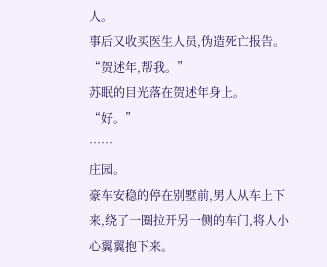人。
事后又收买医生人员,伪造死亡报告。
“贺述年,帮我。”
苏眠的目光落在贺述年身上。
“好。”
……
庄园。
豪车安稳的停在别墅前,男人从车上下来,绕了一圈拉开另一侧的车门,将人小心翼翼抱下来。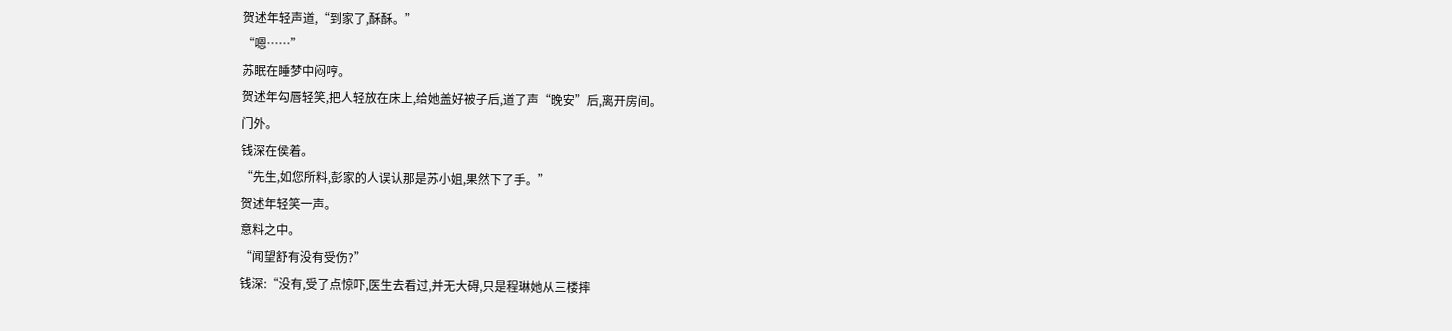贺述年轻声道,“到家了,酥酥。”
“嗯……”
苏眠在睡梦中闷哼。
贺述年勾唇轻笑,把人轻放在床上,给她盖好被子后,道了声“晚安”后,离开房间。
门外。
钱深在侯着。
“先生,如您所料,彭家的人误认那是苏小姐,果然下了手。”
贺述年轻笑一声。
意料之中。
“闻望舒有没有受伤?”
钱深:“没有,受了点惊吓,医生去看过,并无大碍,只是程琳她从三楼摔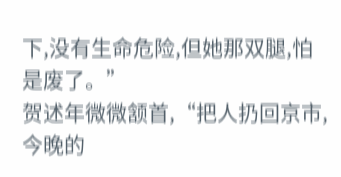下,没有生命危险,但她那双腿,怕是废了。”
贺述年微微颔首,“把人扔回京市,今晚的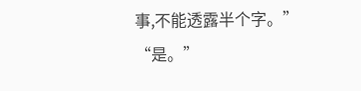事,不能透露半个字。”
“是。”